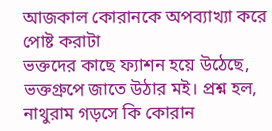আজকাল কোরানকে অপব্যাখ্যা করে পোষ্ট করাটা
ভক্তদের কাছে ফ্যাশন হয়ে উঠেছে, ভক্তগ্রুপে জাতে উঠার মই। প্রশ্ন হল, নাথুরাম গড়সে কি কোরান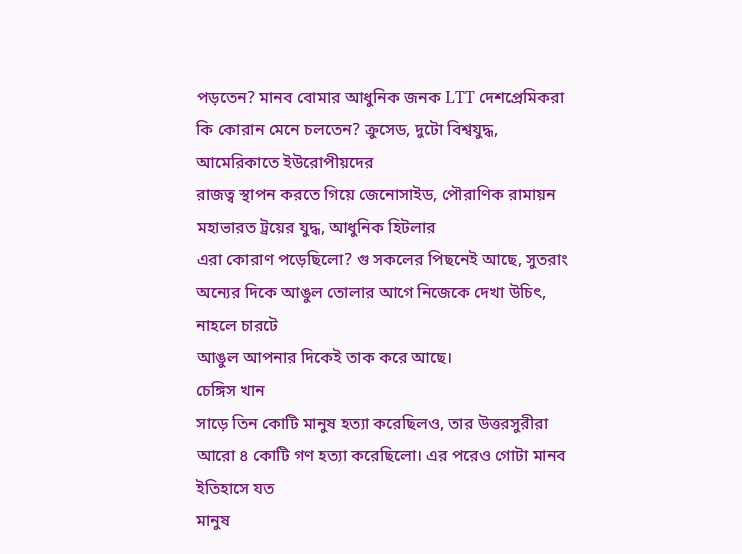পড়তেন? মানব বোমার আধুনিক জনক LTT দেশপ্রেমিকরা কি কোরান মেনে চলতেন? ক্রুসেড, দুটো বিশ্বযুদ্ধ, আমেরিকাতে ইউরোপীয়দের
রাজত্ব স্থাপন করতে গিয়ে জেনোসাইড, পৌরাণিক রামায়ন মহাভারত ট্রয়ের যুদ্ধ, আধুনিক হিটলার
এরা কোরাণ পড়েছিলো? গু সকলের পিছনেই আছে, সুতরাং অন্যের দিকে আঙুল তোলার আগে নিজেকে দেখা উচিৎ, নাহলে চারটে
আঙুল আপনার দিকেই তাক করে আছে।
চেঙ্গিস খান
সাড়ে তিন কোটি মানুষ হত্যা করেছিলও, তার উত্তরসুরীরা আরো ৪ কোটি গণ হত্যা করেছিলো। এর পরেও গোটা মানব ইতিহাসে যত
মানুষ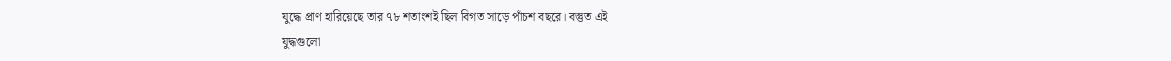যুদ্ধে প্রাণ হারিয়েছে তার ৭৮ শতাংশই ছিল বিগত সাড়ে পাঁচশ বছরে। বস্তুত এই
যুদ্ধগুলো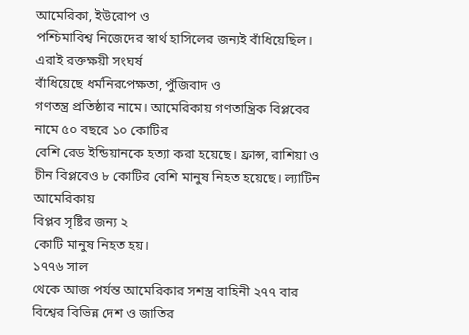আমেরিকা, ইউরোপ ও
পশ্চিমাবিশ্ব নিজেদের স্বার্থ হাসিলের জন্যই বাঁধিয়েছিল। এরাই রক্তক্ষয়ী সংঘর্ষ
বাঁধিয়েছে ধর্মনিরপেক্ষতা, পুঁজিবাদ ও
গণতন্ত্র প্রতিষ্ঠার নামে। আমেরিকায় গণতান্ত্রিক বিপ্লবের নামে ৫০ বছরে ১০ কোটির
বেশি রেড ইন্ডিয়ানকে হত্যা করা হয়েছে। ফ্রান্স, রাশিয়া ও চীন বিপ্লবেও ৮ কোটির বেশি মানুষ নিহত হয়েছে। ল্যাটিন আমেরিকায়
বিপ্লব সৃষ্টির জন্য ২
কোটি মানুষ নিহত হয়।
১৭৭৬ সাল
থেকে আজ পর্যন্ত আমেরিকার সশস্ত্র বাহিনী ২৭৭ বার বিশ্বের বিভিন্ন দেশ ও জাতির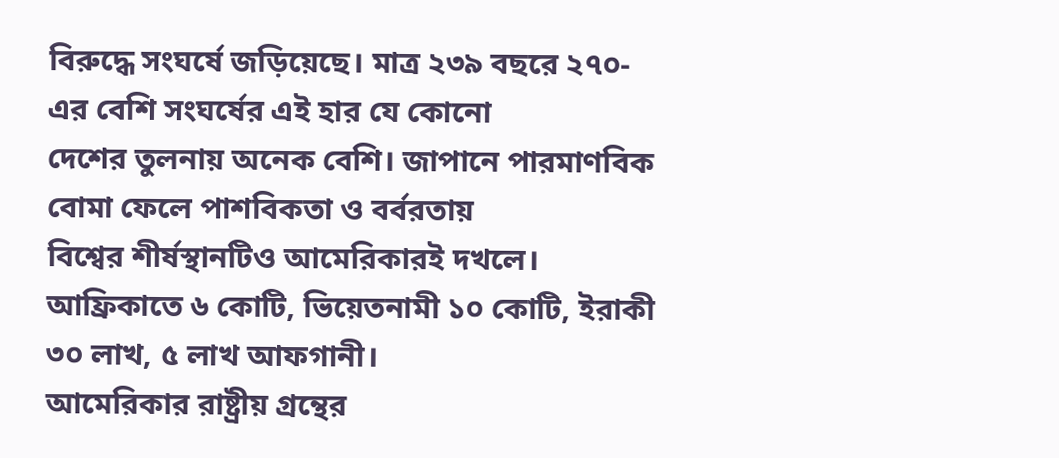বিরুদ্ধে সংঘর্ষে জড়িয়েছে। মাত্র ২৩৯ বছরে ২৭০-এর বেশি সংঘর্ষের এই হার যে কোনো
দেশের তুলনায় অনেক বেশি। জাপানে পারমাণবিক বোমা ফেলে পাশবিকতা ও বর্বরতায়
বিশ্বের শীর্ষস্থানটিও আমেরিকারই দখলে। আফ্রিকাতে ৬ কোটি, ভিয়েতনামী ১০ কোটি, ইরাকী ৩০ লাখ, ৫ লাখ আফগানী।
আমেরিকার রাষ্ট্রীয় গ্রন্থের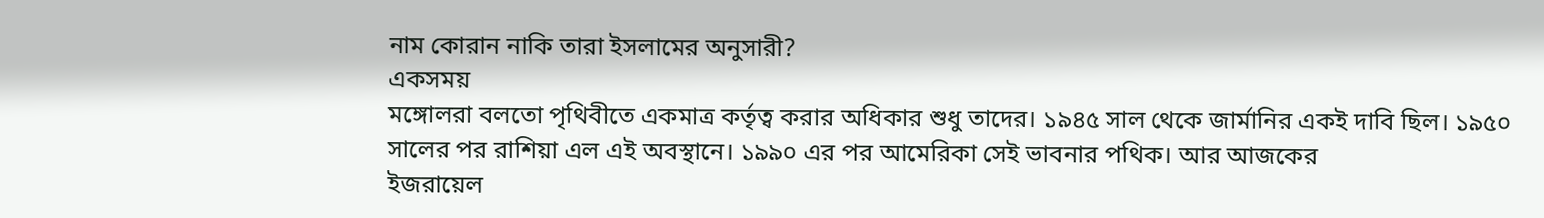নাম কোরান নাকি তারা ইসলামের অনুসারী?
একসময়
মঙ্গোলরা বলতো পৃথিবীতে একমাত্র কর্তৃত্ব করার অধিকার শুধু তাদের। ১৯৪৫ সাল থেকে জার্মানির একই দাবি ছিল। ১৯৫০
সালের পর রাশিয়া এল এই অবস্থানে। ১৯৯০ এর পর আমেরিকা সেই ভাবনার পথিক। আর আজকের
ইজরায়েল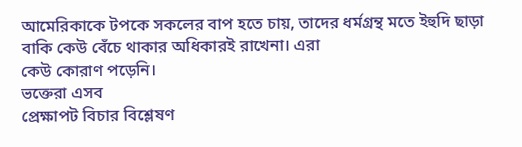আমেরিকাকে টপকে সকলের বাপ হতে চায়, তাদের ধর্মগ্রন্থ মতে ইহুদি ছাড়া বাকি কেউ বেঁচে থাকার অধিকারই রাখেনা। এরা
কেউ কোরাণ পড়েনি।
ভক্তেরা এসব
প্রেক্ষাপট বিচার বিশ্লেষণ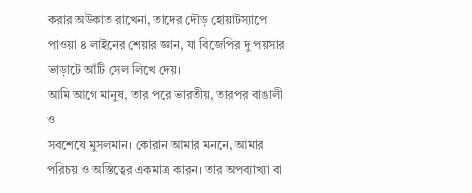করার অউকাত রাখেনা, তাদের দৌড় হোয়াটস্যাপে পাওয়া ৪ লাইনের শেয়ার জ্ঞান, যা বিজেপির দু পয়সার ভাড়াটে আঁটি সেল লিখে দেয়।
আমি আগে মানুষ, তার পরে ভারতীয়, তারপর বাঙালী ও
সবশেষে মুসলমান। কোরান আমার মননে, আমার পরিচয় ও অস্তিত্বের একমাত্র কারন। তার অপব্যাখ্যা বা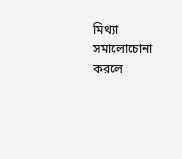মিথ্যা সমালোচোনা করলে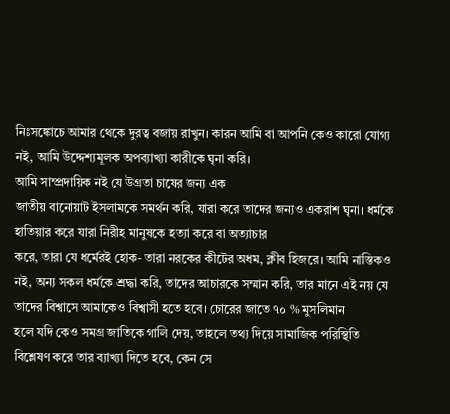নিঃসঙ্কোচে আমার থেকে দুরত্ব বজায় রাখুন। কারন আমি বা আপনি কেও কারো যোগ্য নই, আমি উদ্দেশ্যমূলক অপব্যাখ্যা কারীকে ঘৃনা করি।
আমি সাম্প্রদায়িক নই যে উগ্রতা চাষের জন্য এক
জাতীয় বানোয়াট ইসলামকে সমর্থন করি, যারা করে তাদের জন্যও একরাশ ঘৃনা। ধর্মকে
হাতিয়ার করে যারা নিরীহ মানুষকে হত্যা করে বা অত্যাচার
করে, তারা যে ধর্মেরই হোক- তারা নরকের কীটের অধম, ক্লীব হিজরে। আমি নাস্তিকও নই, অন্য সকল ধর্মকে শ্রদ্ধা করি, তাদের আচারকে সম্মান করি, তার মানে এই নয় যে তাদের বিশ্বাসে আমাকেও বিশ্বাসী হতে হবে। চোরের জাতে ৭০ % মুসলিমান
হলে যদি কেও সমগ্র জাতিকে গালি দেয়, তাহলে তথ্য দিয়ে সামাজিক পরিস্থিতি
বিশ্লেষণ করে তার ব্যাখ্যা দিতে হবে, কেন সে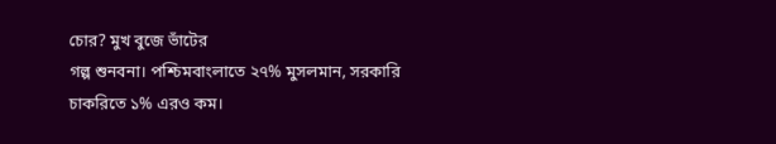চোর? মুখ বুজে ভাঁটের
গল্প শুনবনা। পশ্চিমবাংলাতে ২৭% মুসলমান, সরকারি চাকরিতে ১% এরও কম।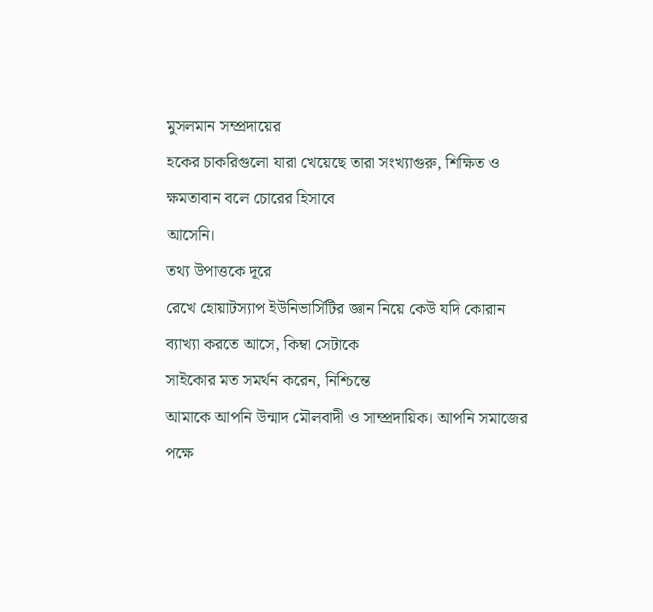মুসলমান সম্প্রদায়ের
হকের চাকরিগুলো যারা খেয়েছে তারা সংখ্যাগুরু, শিক্ষিত ও ক্ষমতাবান বলে চোরের হিসাবে
আসেনি।
তথ্য উপাত্তকে দূরে
রেখে হোয়াটস্যাপ ইউনিভার্সিটির জ্ঞান নিয়ে কেউ যদি কোরান ব্যাখ্যা করতে আসে, কিম্বা সেটাকে
সাইকোর মত সমর্থন করেন, নিশ্চিন্তে
আমাকে আপনি উন্মাদ মৌলবাদী ও সাম্প্রদায়িক। আপনি সমাজের পক্ষে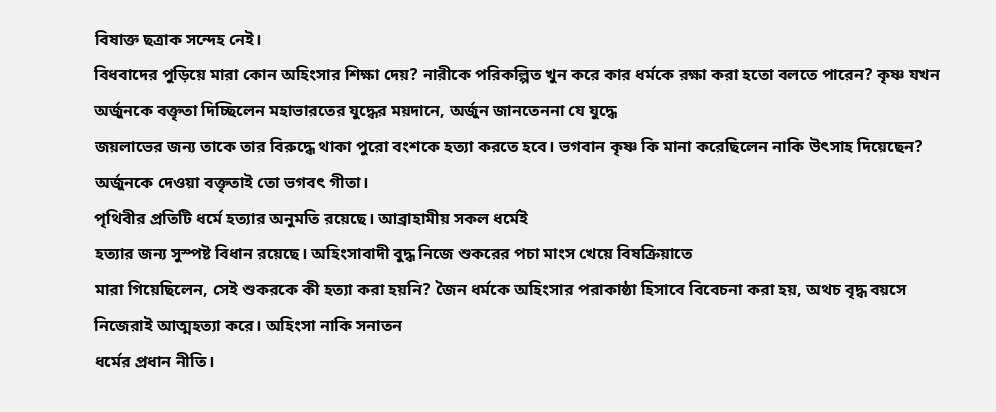বিষাক্ত ছত্রাক সন্দেহ নেই।
বিধবাদের পুড়িয়ে মারা কোন অহিংসার শিক্ষা দেয়? নারীকে পরিকল্পিত খুন করে কার ধর্মকে রক্ষা করা হতো বলতে পারেন? কৃষ্ণ যখন
অর্জুনকে বক্তৃতা দিচ্ছিলেন মহাভারতের যুদ্ধের ময়দানে, অর্জুন জানতেননা যে যুদ্ধে
জয়লাভের জন্য তাকে তার বিরুদ্ধে থাকা পুরো বংশকে হত্যা করতে হবে। ভগবান কৃষ্ণ কি মানা করেছিলেন নাকি উৎসাহ দিয়েছেন?
অর্জুনকে দেওয়া বক্তৃতাই তো ভগবৎ গীতা।
পৃথিবীর প্রতিটি ধর্মে হত্যার অনুমতি রয়েছে। আব্রাহামীয় সকল ধর্মেই
হত্যার জন্য সুস্পষ্ট বিধান রয়েছে। অহিংসাবাদী বুদ্ধ নিজে শুকরের পচা মাংস খেয়ে বিষক্রিয়াতে
মারা গিয়েছিলেন, সেই শুকরকে কী হত্যা করা হয়নি? জৈন ধর্মকে অহিংসার পরাকাষ্ঠা হিসাবে বিবেচনা করা হয়, অথচ বৃদ্ধ বয়সে
নিজেরাই আত্মহত্যা করে। অহিংসা নাকি সনাতন
ধর্মের প্রধান নীতি।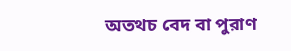অতথচ বেদ বা পুরাণ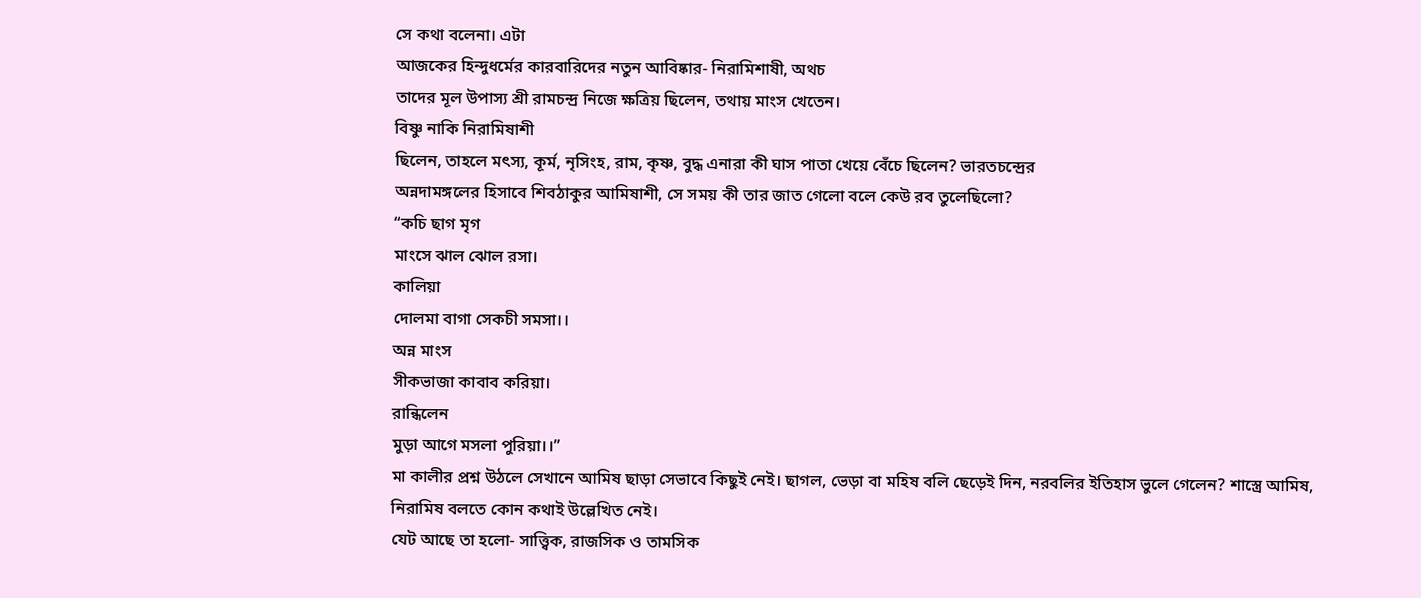সে কথা বলেনা। এটা
আজকের হিন্দুধর্মের কারবারিদের নতুন আবিষ্কার- নিরামিশাষী, অথচ
তাদের মূল উপাস্য শ্রী রামচন্দ্র নিজে ক্ষত্রিয় ছিলেন, তথায় মাংস খেতেন।
বিষ্ণু নাকি নিরামিষাশী
ছিলেন, তাহলে মৎস্য, কূর্ম, নৃসিংহ, রাম, কৃষ্ণ, বুদ্ধ এনারা কী ঘাস পাতা খেয়ে বেঁচে ছিলেন? ভারতচন্দ্রের
অন্নদামঙ্গলের হিসাবে শিবঠাকুর আমিষাশী, সে সময় কী তার জাত গেলো বলে কেউ রব তুলেছিলো?
“কচি ছাগ মৃগ
মাংসে ঝাল ঝোল রসা।
কালিয়া
দোলমা বাগা সেকচী সমসা।।
অন্ন মাংস
সীকভাজা কাবাব করিয়া।
রান্ধিলেন
মুড়া আগে মসলা পুরিয়া।।”
মা কালীর প্রশ্ন উঠলে সেখানে আমিষ ছাড়া সেভাবে কিছুই নেই। ছাগল, ভেড়া বা মহিষ বলি ছেড়েই দিন, নরবলির ইতিহাস ভুলে গেলেন? শাস্ত্রে আমিষ, নিরামিষ বলতে কোন কথাই উল্লেখিত নেই।
যেট আছে তা হলো- সাত্ত্বিক, রাজসিক ও তামসিক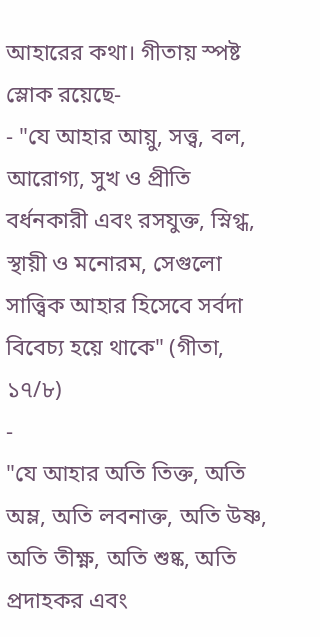আহারের কথা। গীতায় স্পষ্ট স্লোক রয়েছে-
- "যে আহার আয়ু, সত্ত্ব, বল, আরোগ্য, সুখ ও প্রীতি
বর্ধনকারী এবং রসযুক্ত, স্নিগ্ধ, স্থায়ী ও মনোরম, সেগুলো সাত্ত্বিক আহার হিসেবে সর্বদা বিবেচ্য হয়ে থাকে" (গীতা, ১৭/৮)
-
"যে আহার অতি তিক্ত, অতি অম্ল, অতি লবনাক্ত, অতি উষ্ণ, অতি তীক্ষ্ণ, অতি শুষ্ক, অতি প্রদাহকর এবং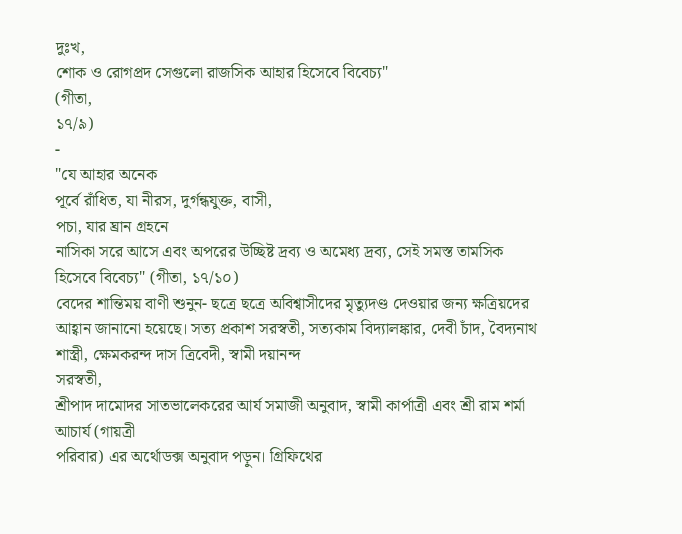দুঃখ,
শোক ও রোগপ্রদ সেগুলো রাজসিক আহার হিসেবে বিবেচ্য"
(গীতা,
১৭/৯)
-
"যে আহার অনেক
পূর্বে রাঁধিত, যা নীরস, দুর্গন্ধযুক্ত, বাসী,
পচা, যার ঘ্রান গ্রহনে
নাসিকা সরে আসে এবং অপরের উচ্ছিষ্ট দ্রব্য ও অমেধ্য দ্রব্য, সেই সমস্ত তামসিক হিসেবে বিবেচ্য" (গীতা, ১৭/১০)
বেদের শান্তিময় বাণী শুনুন- ছত্রে ছত্রে অবিশ্বাসীদের মৃত্যুদণ্ড দেওয়ার জন্য ক্ষত্রিয়দের
আহ্বান জানানো হয়েছে। সত্য প্রকাশ সরস্বতী, সত্যকাম বিদ্যালঙ্কার, দেবী চাঁদ, বৈদ্যনাথ শাস্ত্রী, ক্ষেমকরন্দ দাস ত্রিবেদী, স্বামী দয়ানন্দ
সরস্বতী,
শ্রীপাদ দামোদর সাতভালেকরের আর্য সমাজী অনুবাদ, স্বামী কার্পাত্রী এবং শ্রী রাম শর্মা আচার্য (গায়ত্রী
পরিবার) এর অর্থোডক্স অনুবাদ পড়ুন। গ্রিফিথের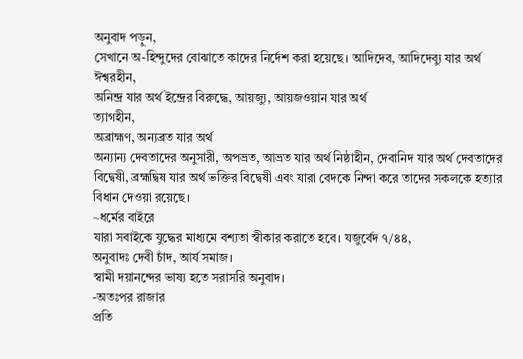অনুবাদ পড়ুন,
সেখানে অ-হিন্দুদের বোঝাতে কাদের নির্দেশ করা হয়েছে। আদিদেব, আদিদেব্যু যার অর্থ
ঈশ্বরহীন,
অনিন্দ্র যার অর্থ ইন্দ্রের বিরুদ্ধে, আয়জ্যু, আয়জওয়ান যার অর্থ
ত্যাগহীন,
অব্রাহ্মণ, অন্যব্রত যার অর্থ
অন্যান্য দেবতাদের অনুসারী, অপভ্রত, আভ্রত যার অর্থ নিষ্ঠাহীন, দেবানিদ যার অর্থ দেবতাদের বিদ্বেষী, ব্রহ্মদ্বিষ যার অর্থ ভক্তির বিদ্বেষী এবং যারা বেদকে নিন্দা করে তাদের সকলকে হত্যার বিধান দেওয়া রয়েছে।
~ধর্মের বাইরে
যারা সবাইকে যুদ্ধের মাধ্যমে বশ্যতা স্বীকার করাতে হবে। যজুর্বেদ ৭/৪৪,
অনুবাদঃ দেবী চাঁদ, আর্য সমাজ।
স্বামী দয়ানন্দের ভাষ্য হতে সরাসরি অনুবাদ।
-অতঃপর রাজার
প্রতি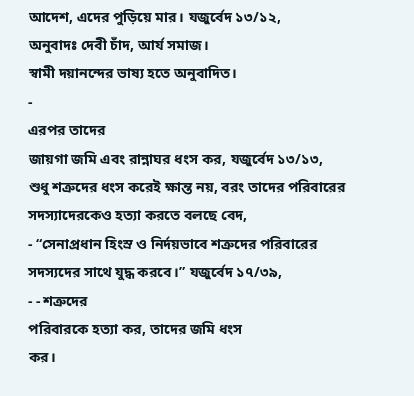আদেশ, এদের পুড়িয়ে মার। যজুর্বেদ ১৩/১২,
অনুবাদঃ দেবী চাঁদ, আর্য সমাজ।
স্বামী দয়ানন্দের ভাষ্য হতে অনুবাদিত।
-
এরপর তাদের
জায়গা জমি এবং রান্নাঘর ধংস কর, যজুর্বেদ ১৩/১৩,
শুধু শত্রুদের ধংস করেই ক্ষান্ত নয়, বরং তাদের পরিবারের সদস্যাদেরকেও হত্যা করতে বলছে বেদ,
- “সেনাপ্রধান হিংস্র ও নির্দয়ভাবে শত্রুদের পরিবারের
সদস্যদের সাথে যুদ্ধ করবে।” যজুর্বেদ ১৭/৩৯,
- - শত্রুদের
পরিবারকে হত্যা কর, তাদের জমি ধংস
কর।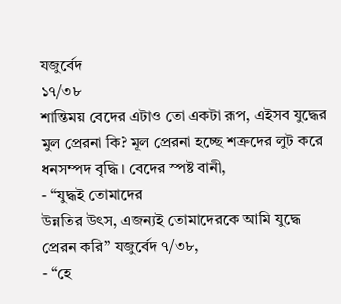যজুর্বেদ
১৭/৩৮
শান্তিময় বেদের এটাও তো একটা রূপ, এইসব যুদ্ধের মুল প্রেরনা কি? মূল প্রেরনা হচ্ছে শত্রুদের লুট করে ধনসম্পদ বৃদ্ধি। বেদের স্পষ্ট বানী,
- “যুদ্ধই তোমাদের
উন্নতির উৎস, এজন্যই তোমাদেরকে আমি যুদ্ধে
প্রেরন করি” যজুর্বেদ ৭/৩৮,
- “হে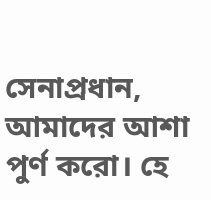সেনাপ্রধান, আমাদের আশা পুর্ণ করো। হে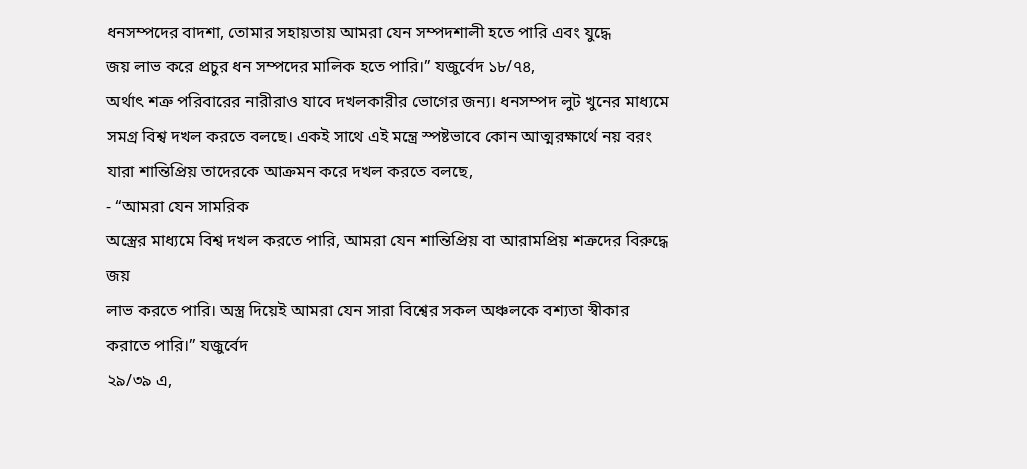ধনসম্পদের বাদশা, তোমার সহায়তায় আমরা যেন সম্পদশালী হতে পারি এবং যুদ্ধে
জয় লাভ করে প্রচুর ধন সম্পদের মালিক হতে পারি।” যজুর্বেদ ১৮/৭৪,
অর্থাৎ শত্রু পরিবারের নারীরাও যাবে দখলকারীর ভোগের জন্য। ধনসম্পদ লুট খুনের মাধ্যমে সমগ্র বিশ্ব দখল করতে বলছে। একই সাথে এই মন্ত্রে স্পষ্টভাবে কোন আত্মরক্ষার্থে নয় বরং যারা শান্তিপ্রিয় তাদেরকে আক্রমন করে দখল করতে বলছে,
- “আমরা যেন সামরিক
অস্ত্রের মাধ্যমে বিশ্ব দখল করতে পারি, আমরা যেন শান্তিপ্রিয় বা আরামপ্রিয় শত্রুদের বিরুদ্ধে জয়
লাভ করতে পারি। অস্ত্র দিয়েই আমরা যেন সারা বিশ্বের সকল অঞ্চলকে বশ্যতা স্বীকার করাতে পারি।” যজুর্বেদ
২৯/৩৯ এ,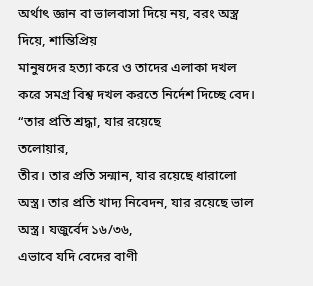অর্থাৎ জ্ঞান বা ভালবাসা দিয়ে নয়, বরং অস্ত্র দিয়ে, শান্তিপ্রিয়
মানুষদের হত্যা করে ও তাদের এলাকা দখল করে সমগ্র বিশ্ব দখল করতে নির্দেশ দিচ্ছে বেদ।
“তার প্রতি শ্রদ্ধা, যার রয়েছে
তলোয়ার,
তীর। তার প্রতি সন্মান, যার রয়েছে ধারালো অস্ত্র। তার প্রতি খাদ্য নিবেদন, যার রয়েছে ভাল অস্ত্র। যজুর্বেদ ১৬/৩৬,
এভাবে যদি বেদের বাণী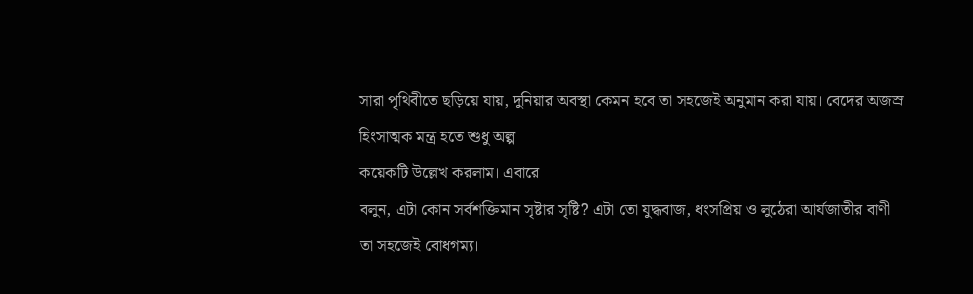সারা পৃথিবীতে ছড়িয়ে যায়, দুনিয়ার অবস্থা কেমন হবে তা সহজেই অনুমান করা যায়। বেদের অজস্র হিংসাত্মক মন্ত্র হতে শুধু অল্প
কয়েকটি উল্লেখ করলাম। এবারে
বলুন, এটা কোন সর্বশক্তিমান সৃষ্টার সৃষ্টি? এটা তো যুদ্ধবাজ, ধংসপ্রিয় ও লুঠেরা আর্যজাতীর বাণী
তা সহজেই বোধগম্য।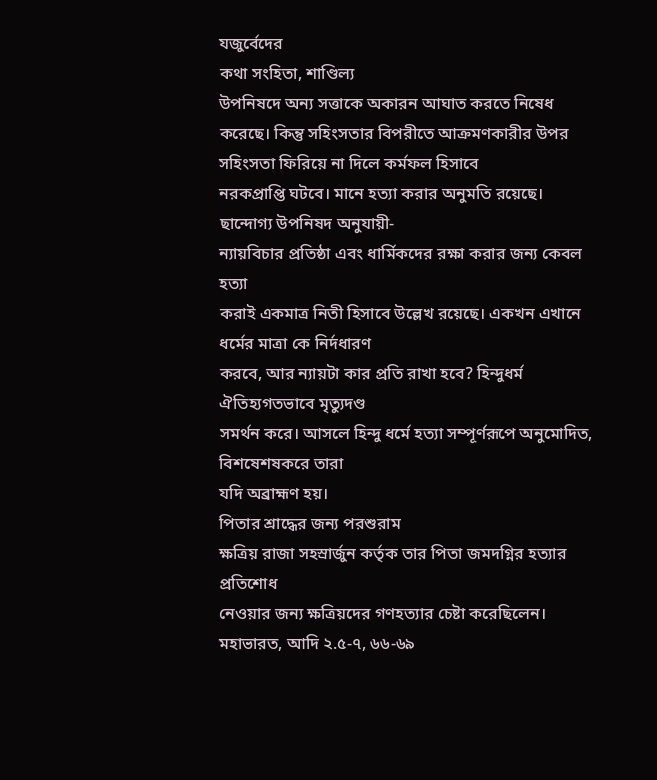যজুর্বেদের
কথা সংহিতা, শাণ্ডিল্য
উপনিষদে অন্য সত্তাকে অকারন আঘাত করতে নিষেধ করেছে। কিন্তু সহিংসতার বিপরীতে আক্রমণকারীর উপর সহিংসতা ফিরিয়ে না দিলে কর্মফল হিসাবে
নরকপ্রাপ্তি ঘটবে। মানে হত্যা করার অনুমতি রয়েছে। ছান্দোগ্য উপনিষদ অনুযায়ী-
ন্যায়বিচার প্রতিষ্ঠা এবং ধার্মিকদের রক্ষা করার জন্য কেবল হত্যা
করাই একমাত্র নিতী হিসাবে উল্লেখ রয়েছে। একখন এখানে ধর্মের মাত্রা কে নির্দধারণ
করবে, আর ন্যায়টা কার প্রতি রাখা হবে? হিন্দুধর্ম ঐতিহ্যগতভাবে মৃত্যুদণ্ড
সমর্থন করে। আসলে হিন্দু ধর্মে হত্যা সম্পূর্ণরূপে অনুমোদিত, বিশষেশষকরে তারা
যদি অব্রাহ্মণ হয়।
পিতার শ্রাদ্ধের জন্য পরশুরাম
ক্ষত্রিয় রাজা সহস্রার্জুন কর্তৃক তার পিতা জমদগ্নির হত্যার প্রতিশোধ
নেওয়ার জন্য ক্ষত্রিয়দের গণহত্যার চেষ্টা করেছিলেন। মহাভারত, আদি ২.৫-৭, ৬৬-৬৯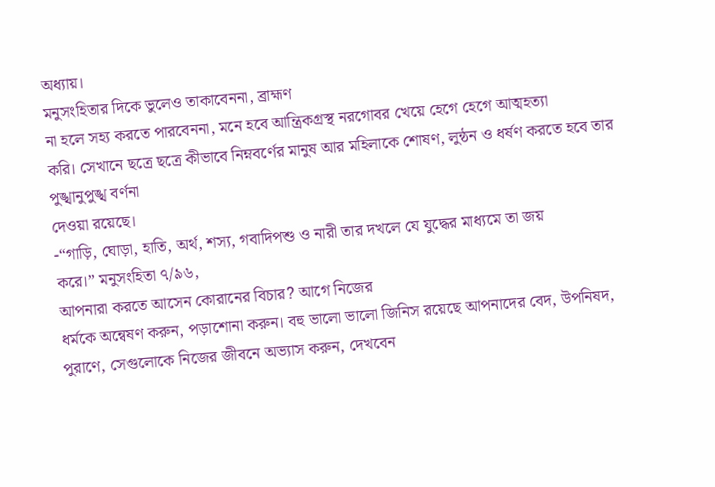অধ্যায়।
মনুসংহিতার দিকে ভুলেও তাকাবেননা, ব্রাহ্মণ
না হলে সহ্য করতে পারবেননা, মনে হবে আন্ত্রিকগ্রস্থ নরগোবর খেয়ে হেগে হেগে আত্মহত্যা
করি। সেখানে ছত্রে ছত্রে কীভাবে নিম্নবর্ণের মানুষ আর মহিলাকে শোষণ, লুন্ঠন ও ধর্ষণ করতে হবে তার পুঙ্খানুপুঙ্খ বর্ণনা
দেওয়া রয়েছে।
-“গাড়ি, ঘোড়া, হাতি, অর্থ, শস্য, গবাদিপশু ও নারী তার দখলে যে যুদ্ধের মাধ্যমে তা জয়
করে।” মনুসংহিতা ৭/৯৬,
আপনারা করতে আসেন কোরানের বিচার? আগে নিজের
ধর্মকে অন্বেষণ করুন, পড়াশোনা করুন। বহু ভালো ভালো জিনিস রয়েছে আপনাদের বেদ, উপনিষদ,
পুরাণে, সেগুলোকে নিজের জীবনে অভ্যাস করুন, দেখবেন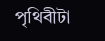পৃথিবীটা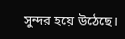সুন্দর হয়ে উঠেছে।